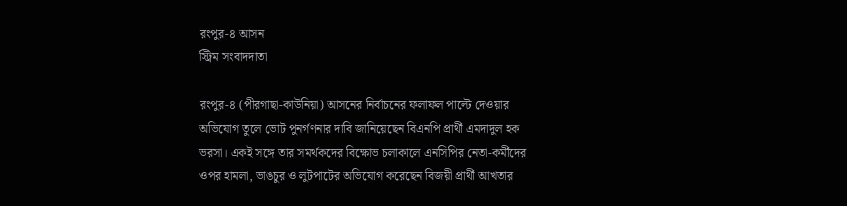রংপুর-৪ আসন
স্ট্রিম সংবাদদাতা

রংপুর-৪ (পীরগাছা-কাউনিয়া) আসনের নির্বাচনের ফলাফল পাল্টে দেওয়ার অভিযোগ তুলে ভোট পুনর্গণনার দাবি জানিয়েছেন বিএনপি প্রার্থী এমদাদুল হক ভরসা। একই সঙ্গে তার সমর্থকদের বিক্ষোভ চলাকালে এনসিপির নেতা-কর্মীদের ওপর হামলা, ভাঙচুর ও লুটপাটের অভিযোগ করেছেন বিজয়ী প্রার্থী আখতার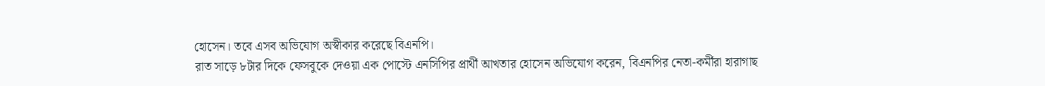হোসেন। তবে এসব অভিযোগ অস্বীকার করেছে বিএনপি।
রাত সাড়ে ৮টার দিকে ফেসবুকে দেওয়া এক পোস্টে এনসিপির প্রার্থী আখতার হোসেন অভিযোগ করেন, বিএনপির নেতা-কর্মীরা হারাগাছ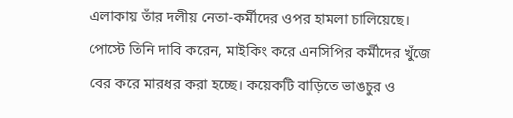এলাকায় তাঁর দলীয় নেতা-কর্মীদের ওপর হামলা চালিয়েছে।
পোস্টে তিনি দাবি করেন, মাইকিং করে এনসিপির কর্মীদের খুঁজে বের করে মারধর করা হচ্ছে। কয়েকটি বাড়িতে ভাঙচুর ও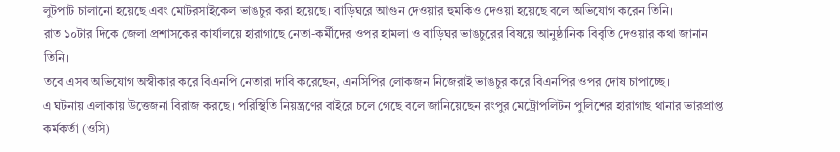লুটপাট চালানো হয়েছে এবং মোটরসাইকেল ভাঙচুর করা হয়েছে। বাড়িঘরে আগুন দেওয়ার হুমকিও দেওয়া হয়েছে বলে অভিযোগ করেন তিনি।
রাত ১০টার দিকে জেলা প্রশাসকের কার্যালয়ে হারাগাছে নেতা-কর্মীদের ওপর হামলা ও বাড়িঘর ভাঙচুরের বিষয়ে আনুষ্ঠানিক বিবৃতি দেওয়ার কথা জানান তিনি।
তবে এসব অভিযোগ অস্বীকার করে বিএনপি নেতারা দাবি করেছেন, এনসিপির লোকজন নিজেরাই ভাঙচুর করে বিএনপির ওপর দোষ চাপাচ্ছে।
এ ঘটনায় এলাকায় উত্তেজনা বিরাজ করছে। পরিস্থিতি নিয়ন্ত্রণের বাইরে চলে গেছে বলে জানিয়েছেন রংপুর মেট্রোপলিটন পুলিশের হারাগাছ থানার ভারপ্রাপ্ত কর্মকর্তা (ওসি)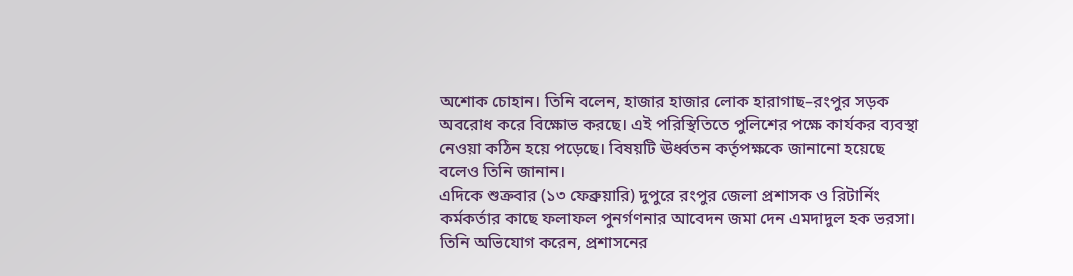অশোক চোহান। তিনি বলেন, হাজার হাজার লোক হারাগাছ–রংপুর সড়ক অবরোধ করে বিক্ষোভ করছে। এই পরিস্থিতিতে পুলিশের পক্ষে কার্যকর ব্যবস্থা নেওয়া কঠিন হয়ে পড়েছে। বিষয়টি ঊর্ধ্বতন কর্তৃপক্ষকে জানানো হয়েছে বলেও তিনি জানান।
এদিকে শুক্রবার (১৩ ফেব্রুয়ারি) দুপুরে রংপুর জেলা প্রশাসক ও রিটার্নিং কর্মকর্তার কাছে ফলাফল পুনর্গণনার আবেদন জমা দেন এমদাদুল হক ভরসা। তিনি অভিযোগ করেন, প্রশাসনের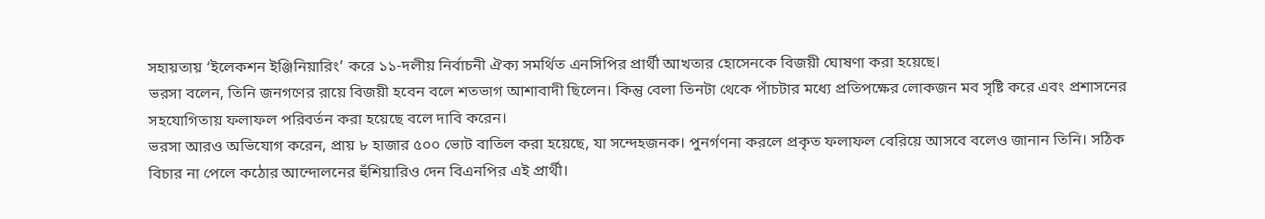সহায়তায় ‘ইলেকশন ইঞ্জিনিয়ারিং’ করে ১১-দলীয় নির্বাচনী ঐক্য সমর্থিত এনসিপির প্রার্থী আখতার হোসেনকে বিজয়ী ঘোষণা করা হয়েছে।
ভরসা বলেন, তিনি জনগণের রায়ে বিজয়ী হবেন বলে শতভাগ আশাবাদী ছিলেন। কিন্তু বেলা তিনটা থেকে পাঁচটার মধ্যে প্রতিপক্ষের লোকজন মব সৃষ্টি করে এবং প্রশাসনের সহযোগিতায় ফলাফল পরিবর্তন করা হয়েছে বলে দাবি করেন।
ভরসা আরও অভিযোগ করেন, প্রায় ৮ হাজার ৫০০ ভোট বাতিল করা হয়েছে, যা সন্দেহজনক। পুনর্গণনা করলে প্রকৃত ফলাফল বেরিয়ে আসবে বলেও জানান তিনি। সঠিক বিচার না পেলে কঠোর আন্দোলনের হুঁশিয়ারিও দেন বিএনপির এই প্রার্থী।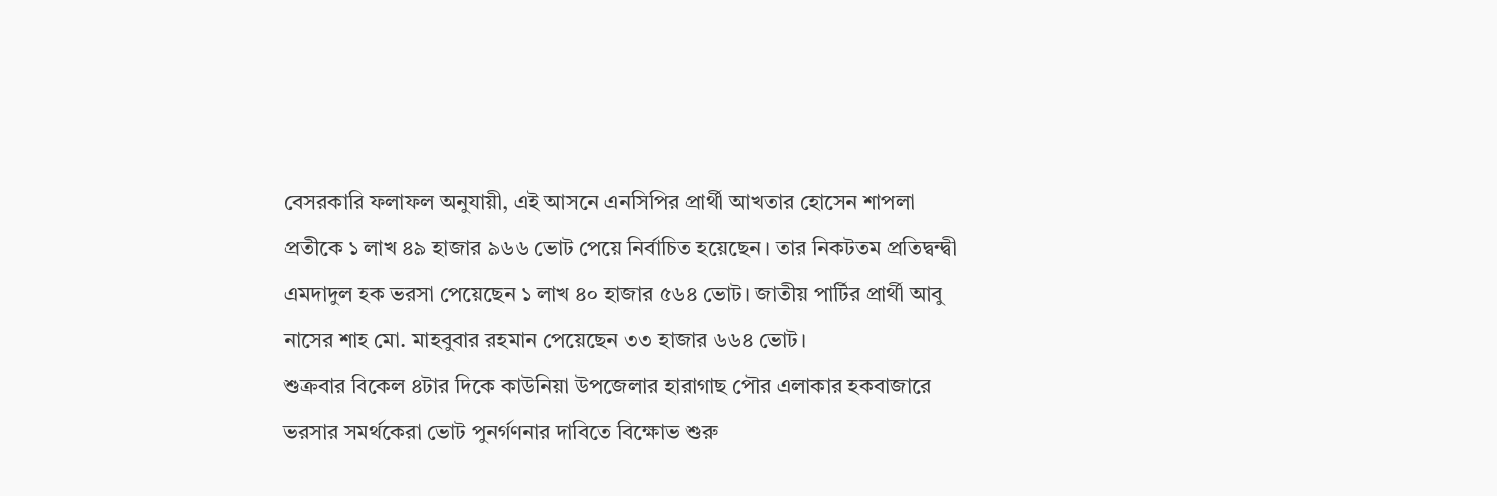বেসরকারি ফলাফল অনুযায়ী, এই আসনে এনসিপির প্রার্থী আখতার হোসেন শাপলা প্রতীকে ১ লাখ ৪৯ হাজার ৯৬৬ ভোট পেয়ে নির্বাচিত হয়েছেন। তার নিকটতম প্রতিদ্বন্দ্বী এমদাদুল হক ভরসা পেয়েছেন ১ লাখ ৪০ হাজার ৫৬৪ ভোট। জাতীয় পার্টির প্রার্থী আবু নাসের শাহ মো. মাহবুবার রহমান পেয়েছেন ৩৩ হাজার ৬৬৪ ভোট।
শুক্রবার বিকেল ৪টার দিকে কাউনিয়া উপজেলার হারাগাছ পৌর এলাকার হকবাজারে ভরসার সমর্থকেরা ভোট পুনর্গণনার দাবিতে বিক্ষোভ শুরু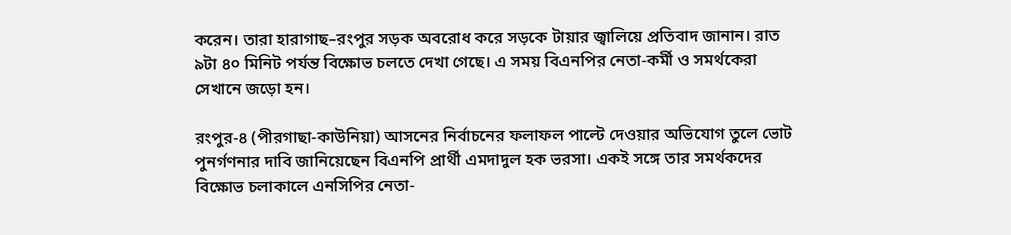করেন। তারা হারাগাছ–রংপুর সড়ক অবরোধ করে সড়কে টায়ার জ্বালিয়ে প্রতিবাদ জানান। রাত ৯টা ৪০ মিনিট পর্যন্ত বিক্ষোভ চলতে দেখা গেছে। এ সময় বিএনপির নেতা-কর্মী ও সমর্থকেরা সেখানে জড়ো হন।

রংপুর-৪ (পীরগাছা-কাউনিয়া) আসনের নির্বাচনের ফলাফল পাল্টে দেওয়ার অভিযোগ তুলে ভোট পুনর্গণনার দাবি জানিয়েছেন বিএনপি প্রার্থী এমদাদুল হক ভরসা। একই সঙ্গে তার সমর্থকদের বিক্ষোভ চলাকালে এনসিপির নেতা-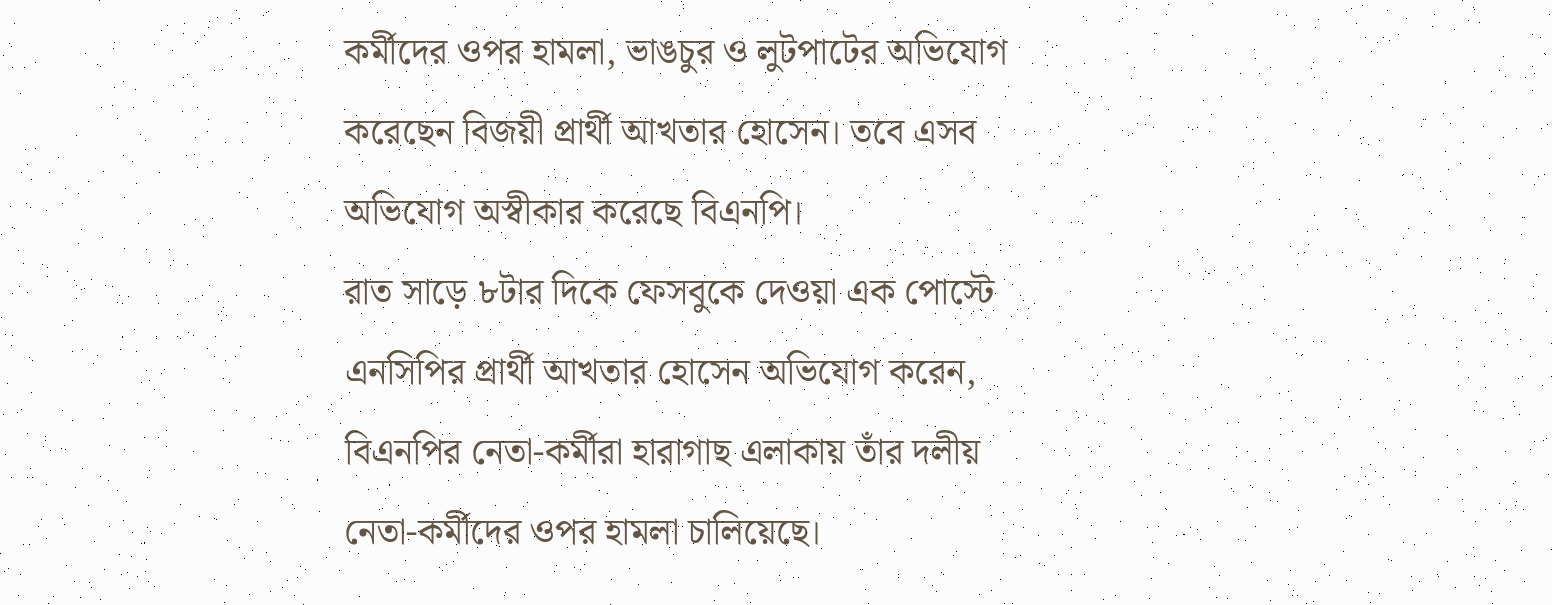কর্মীদের ওপর হামলা, ভাঙচুর ও লুটপাটের অভিযোগ করেছেন বিজয়ী প্রার্থী আখতার হোসেন। তবে এসব অভিযোগ অস্বীকার করেছে বিএনপি।
রাত সাড়ে ৮টার দিকে ফেসবুকে দেওয়া এক পোস্টে এনসিপির প্রার্থী আখতার হোসেন অভিযোগ করেন, বিএনপির নেতা-কর্মীরা হারাগাছ এলাকায় তাঁর দলীয় নেতা-কর্মীদের ওপর হামলা চালিয়েছে।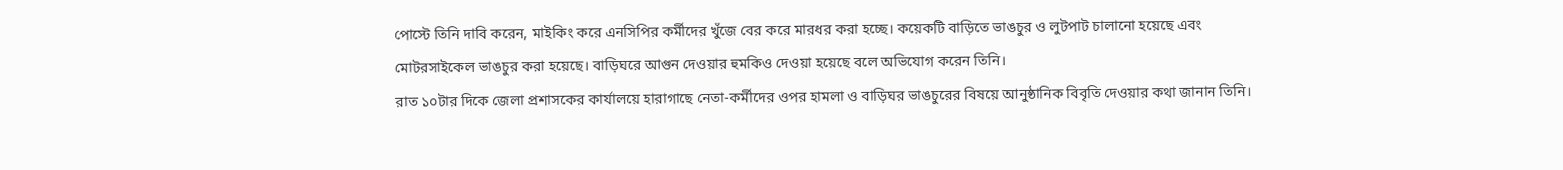পোস্টে তিনি দাবি করেন, মাইকিং করে এনসিপির কর্মীদের খুঁজে বের করে মারধর করা হচ্ছে। কয়েকটি বাড়িতে ভাঙচুর ও লুটপাট চালানো হয়েছে এবং মোটরসাইকেল ভাঙচুর করা হয়েছে। বাড়িঘরে আগুন দেওয়ার হুমকিও দেওয়া হয়েছে বলে অভিযোগ করেন তিনি।
রাত ১০টার দিকে জেলা প্রশাসকের কার্যালয়ে হারাগাছে নেতা-কর্মীদের ওপর হামলা ও বাড়িঘর ভাঙচুরের বিষয়ে আনুষ্ঠানিক বিবৃতি দেওয়ার কথা জানান তিনি।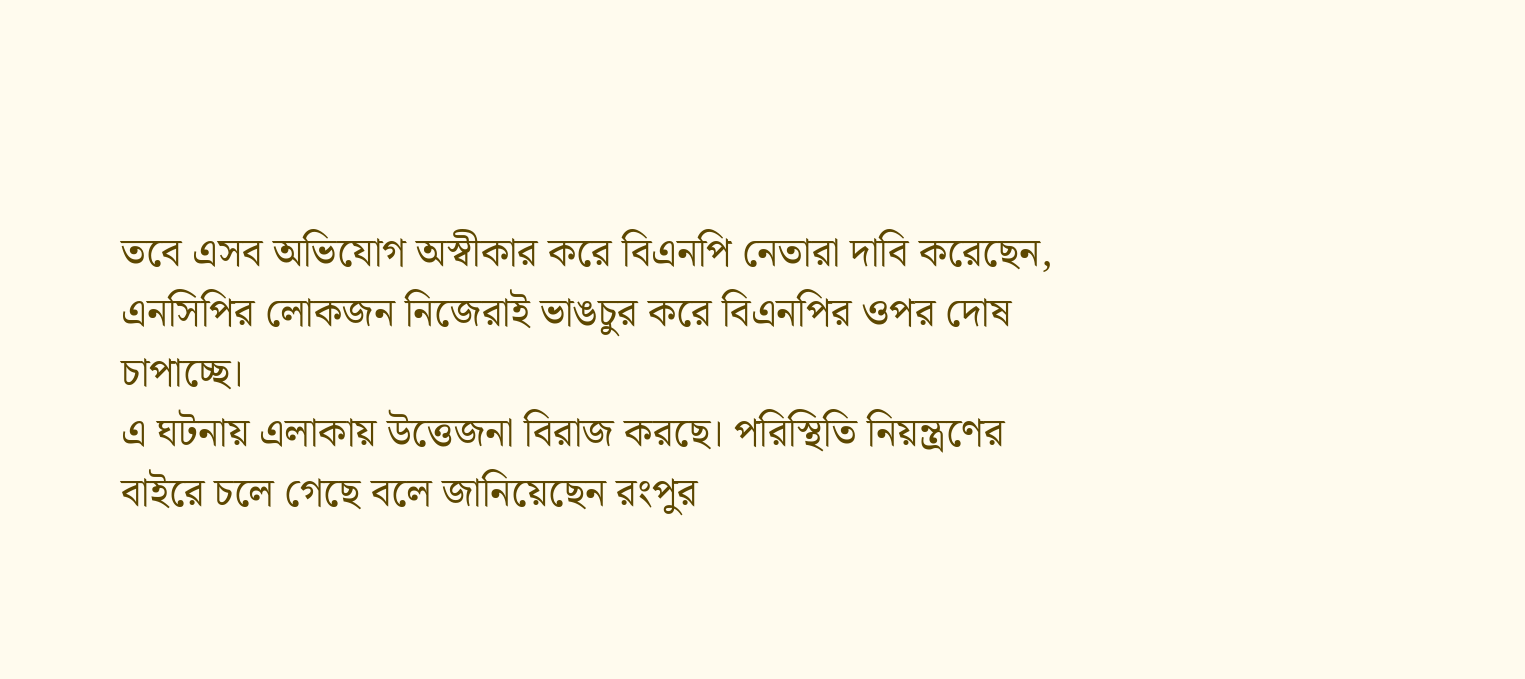তবে এসব অভিযোগ অস্বীকার করে বিএনপি নেতারা দাবি করেছেন, এনসিপির লোকজন নিজেরাই ভাঙচুর করে বিএনপির ওপর দোষ চাপাচ্ছে।
এ ঘটনায় এলাকায় উত্তেজনা বিরাজ করছে। পরিস্থিতি নিয়ন্ত্রণের বাইরে চলে গেছে বলে জানিয়েছেন রংপুর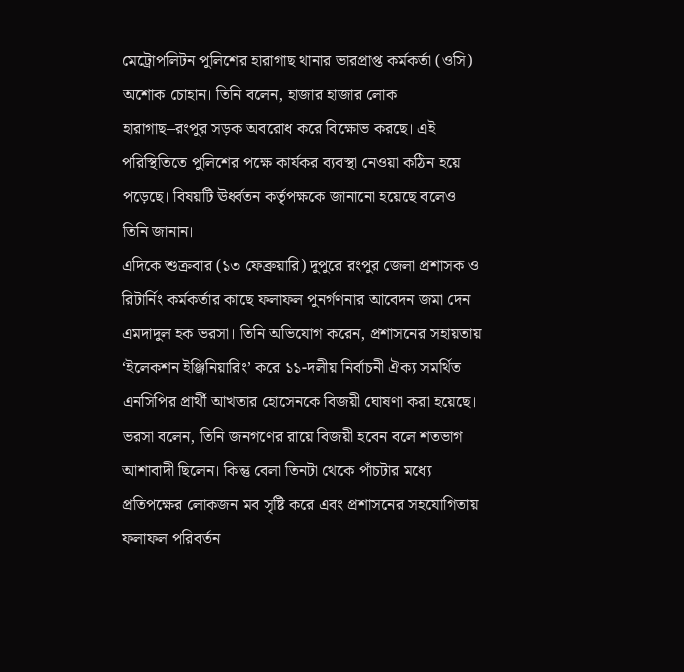মেট্রোপলিটন পুলিশের হারাগাছ থানার ভারপ্রাপ্ত কর্মকর্তা (ওসি) অশোক চোহান। তিনি বলেন, হাজার হাজার লোক হারাগাছ–রংপুর সড়ক অবরোধ করে বিক্ষোভ করছে। এই পরিস্থিতিতে পুলিশের পক্ষে কার্যকর ব্যবস্থা নেওয়া কঠিন হয়ে পড়েছে। বিষয়টি ঊর্ধ্বতন কর্তৃপক্ষকে জানানো হয়েছে বলেও তিনি জানান।
এদিকে শুক্রবার (১৩ ফেব্রুয়ারি) দুপুরে রংপুর জেলা প্রশাসক ও রিটার্নিং কর্মকর্তার কাছে ফলাফল পুনর্গণনার আবেদন জমা দেন এমদাদুল হক ভরসা। তিনি অভিযোগ করেন, প্রশাসনের সহায়তায় ‘ইলেকশন ইঞ্জিনিয়ারিং’ করে ১১-দলীয় নির্বাচনী ঐক্য সমর্থিত এনসিপির প্রার্থী আখতার হোসেনকে বিজয়ী ঘোষণা করা হয়েছে।
ভরসা বলেন, তিনি জনগণের রায়ে বিজয়ী হবেন বলে শতভাগ আশাবাদী ছিলেন। কিন্তু বেলা তিনটা থেকে পাঁচটার মধ্যে প্রতিপক্ষের লোকজন মব সৃষ্টি করে এবং প্রশাসনের সহযোগিতায় ফলাফল পরিবর্তন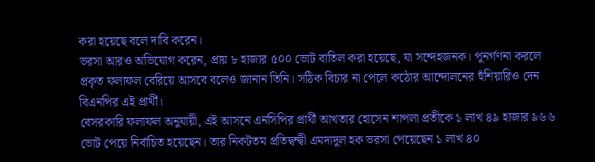করা হয়েছে বলে দাবি করেন।
ভরসা আরও অভিযোগ করেন, প্রায় ৮ হাজার ৫০০ ভোট বাতিল করা হয়েছে, যা সন্দেহজনক। পুনর্গণনা করলে প্রকৃত ফলাফল বেরিয়ে আসবে বলেও জানান তিনি। সঠিক বিচার না পেলে কঠোর আন্দোলনের হুঁশিয়ারিও দেন বিএনপির এই প্রার্থী।
বেসরকারি ফলাফল অনুযায়ী, এই আসনে এনসিপির প্রার্থী আখতার হোসেন শাপলা প্রতীকে ১ লাখ ৪৯ হাজার ৯৬৬ ভোট পেয়ে নির্বাচিত হয়েছেন। তার নিকটতম প্রতিদ্বন্দ্বী এমদাদুল হক ভরসা পেয়েছেন ১ লাখ ৪০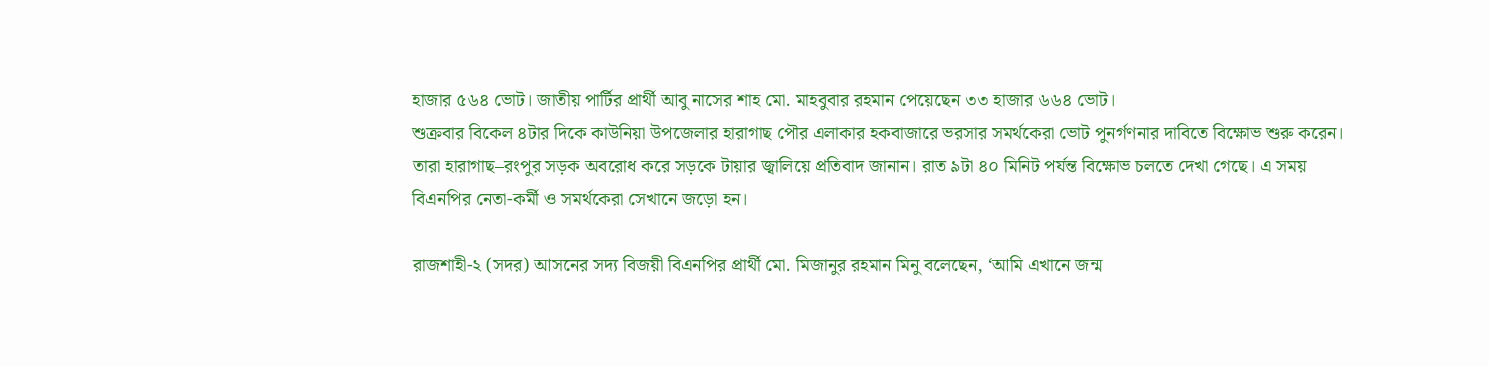হাজার ৫৬৪ ভোট। জাতীয় পার্টির প্রার্থী আবু নাসের শাহ মো. মাহবুবার রহমান পেয়েছেন ৩৩ হাজার ৬৬৪ ভোট।
শুক্রবার বিকেল ৪টার দিকে কাউনিয়া উপজেলার হারাগাছ পৌর এলাকার হকবাজারে ভরসার সমর্থকেরা ভোট পুনর্গণনার দাবিতে বিক্ষোভ শুরু করেন। তারা হারাগাছ–রংপুর সড়ক অবরোধ করে সড়কে টায়ার জ্বালিয়ে প্রতিবাদ জানান। রাত ৯টা ৪০ মিনিট পর্যন্ত বিক্ষোভ চলতে দেখা গেছে। এ সময় বিএনপির নেতা-কর্মী ও সমর্থকেরা সেখানে জড়ো হন।

রাজশাহী-২ (সদর) আসনের সদ্য বিজয়ী বিএনপির প্রার্থী মো. মিজানুর রহমান মিনু বলেছেন, ‘আমি এখানে জন্ম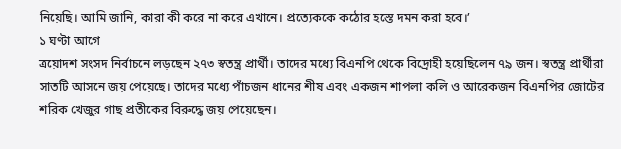নিয়েছি। আমি জানি, কারা কী করে না করে এখানে। প্রত্যেককে কঠোর হস্তে দমন করা হবে।’
১ ঘণ্টা আগে
ত্রয়োদশ সংসদ নির্বাচনে লড়ছেন ২৭৩ স্বতন্ত্র প্রার্থী। তাদের মধ্যে বিএনপি থেকে বিদ্রোহী হয়েছিলেন ৭৯ জন। স্বতন্ত্র প্রার্থীরা সাতটি আসনে জয় পেয়েছে। তাদের মধ্যে পাঁচজন ধানের শীষ এবং একজন শাপলা কলি ও আরেকজন বিএনপির জোটের শরিক খেজুর গাছ প্রতীকের বিরুদ্ধে জয় পেয়েছেন।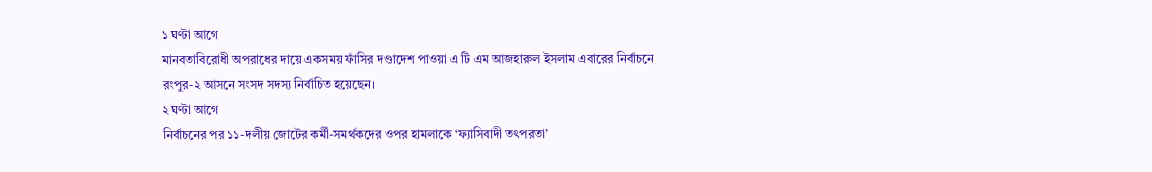১ ঘণ্টা আগে
মানবতাবিরোধী অপরাধের দায়ে একসময় ফাঁসির দণ্ডাদেশ পাওয়া এ টি এম আজহারুল ইসলাম এবারের নির্বাচনে রংপুর-২ আসনে সংসদ সদস্য নির্বাচিত হয়েছেন।
২ ঘণ্টা আগে
নির্বাচনের পর ১১-দলীয় জোটের কর্মী-সমর্থকদের ওপর হামলাকে ‘ফ্যাসিবাদী তৎপরতা’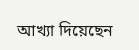আখ্যা দিয়েছেন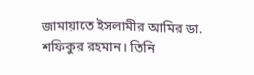জামায়াতে ইসলামীর আমির ডা. শফিকুর রহমান। তিনি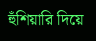হুঁশিয়ারি দিয়ে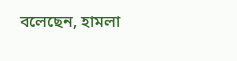বলেছেন, হামলা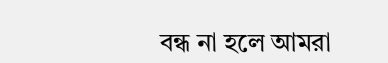বন্ধ না হলে আমরা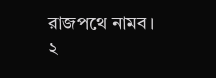রাজপথে নামব।
২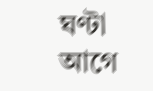ঘণ্টা আগে